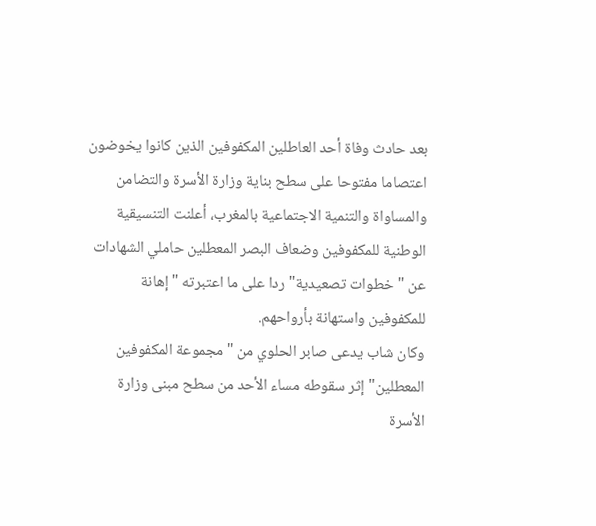بعد حادث وفاة أحد العاطلين المكفوفين الذين كانوا يخوضون اعتصاما مفتوحا على سطح بناية وزارة الأسرة والتضامن والمساواة والتنمية الاجتماعية بالمغرب، أعلنت التنسيقية الوطنية للمكفوفين وضعاف البصر المعطلين حاملي الشهادات عن "خطوات تصعيدية" ردا على ما اعتبرته "إهانة للمكفوفين واستهانة بأرواحهم.
وكان شاب يدعى صابر الحلوي من "مجموعة المكفوفين المعطلين" إثر سقوطه مساء الأحد من سطح مبنى وزارة الأسرة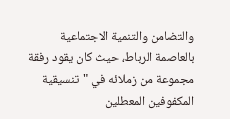والتضامن والتنمية الاجتماعية بالعاصمة الرباط، حيث كان يقود رفقة مجموعة من زملائه في "تنسيقية المكفوفين المعطلين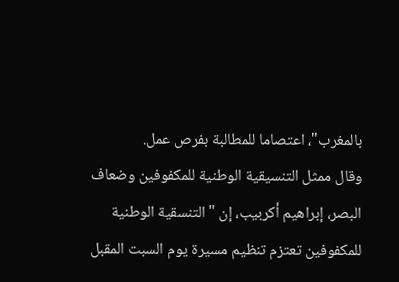بالمغرب"، اعتصاما للمطالبة بفرص عمل.
وقال ممثل التنسيقية الوطنية للمكفوفين وضعاف البصر، إبراهيم أكربيب، إن "التنسقية الوطنية للمكفوفين تعتزم تنظيم مسيرة يوم السبت المقبل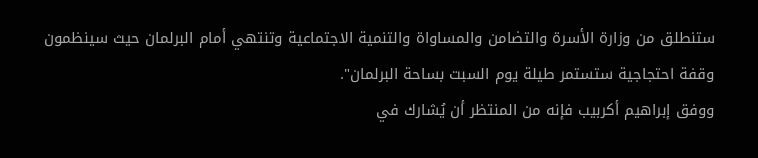ستنطلق من وزارة الأسرة والتضامن والمساواة والتنمية الاجتماعية وتنتهي أمام البرلمان حيث سينظمون وقفة احتجاجية ستستمر طيلة يوم السبت بساحة البرلمان".
ووفق إبراهيم أكربيب فإنه من المنتظر أن يُشارك في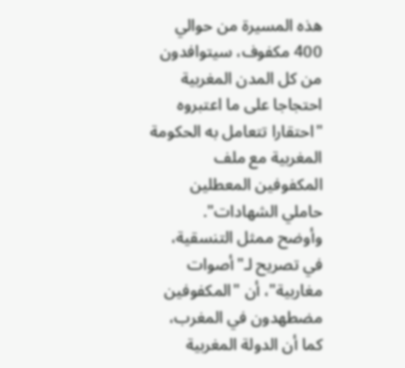هذه المسيرة من حوالي 400 مكفوف، سيتوافدون من كل المدن المغربية احتجاجا على ما اعتبروه "احتقارا تتعامل به الحكومة المغربية مع ملف المكفوفين المعطلين حاملي الشهادات".
وأوضح ممثل التنسقية، في تصريح لـ"أصوات مغاربية"، أن "المكفوفين مضطهدون في المغرب، كما أن الدولة المغربية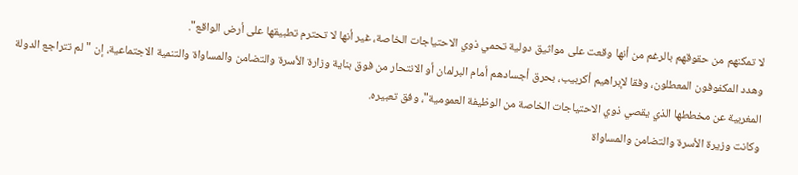لا تمكنهم من حقوقهم بالرغم من أنها وقعت على مواثيق دولية تحمي ذوي الاحتياجات الخاصة، غير أنها لا تحترم تطبيقها على أرض الواقع".
وهدد المكفوفون المعطلون، وفقا لإبراهيم أكربيب، بحرق أجسادهم أمام البرلمان أو الانتحار من فوق بناية وزارة الأسرة والتضامن والمساواة والتنمية الاجتماعية، إن "لم تتراجع الدولة المغربية عن مخططها الذي يقصي ذوي الاحتياجات الخاصة من الوظيفة العمومية"، وفق تعبيره.
وكانت وزيرة الأسرة والتضامن والمساواة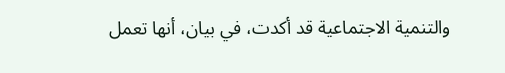والتنمية الاجتماعية قد أكدت، في بيان، أنها تعمل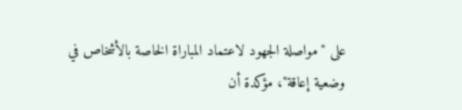على "مواصلة الجهود لاعتماد المباراة الخاصة بالأشخاص في وضعية إعاقة"، مؤكدة أن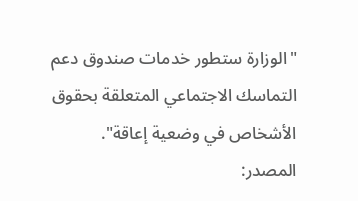"الوزارة ستطور خدمات صندوق دعم التماسك الاجتماعي المتعلقة بحقوق الأشخاص في وضعية إعاقة".
المصدر: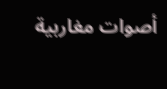أصوات مغاربية